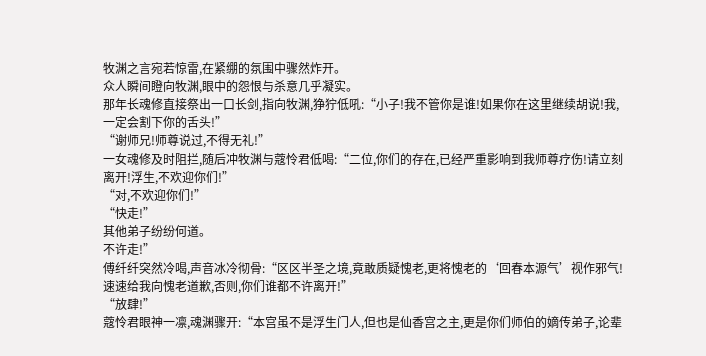牧渊之言宛若惊雷,在紧绷的氛围中骤然炸开。
众人瞬间瞪向牧渊,眼中的怨恨与杀意几乎凝实。
那年长魂修直接祭出一口长剑,指向牧渊,狰狞低吼:“小子!我不管你是谁!如果你在这里继续胡说!我,一定会割下你的舌头!”
“谢师兄!师尊说过,不得无礼!”
一女魂修及时阻拦,随后冲牧渊与蔻怜君低喝:“二位,你们的存在,已经严重影响到我师尊疗伤!请立刻离开!浮生,不欢迎你们!”
“对,不欢迎你们!”
“快走!”
其他弟子纷纷何道。
不许走!”
傅纤纤突然冷喝,声音冰冷彻骨:“区区半圣之境,竟敢质疑愧老,更将愧老的‘回春本源气’视作邪气!速速给我向愧老道歉,否则,你们谁都不许离开!”
“放肆!”
蔻怜君眼神一凛,魂渊骤开:“本宫虽不是浮生门人,但也是仙香宫之主,更是你们师伯的嫡传弟子,论辈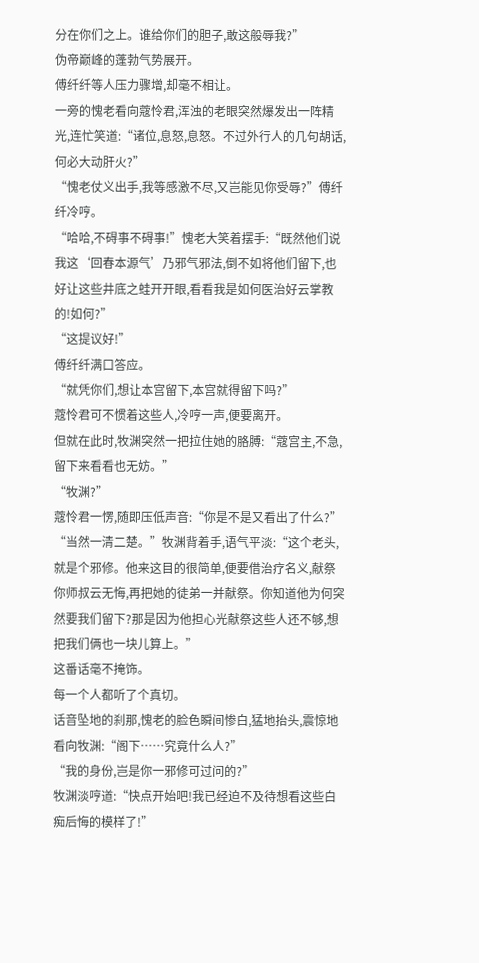分在你们之上。谁给你们的胆子,敢这般辱我?”
伪帝巅峰的蓬勃气势展开。
傅纤纤等人压力骤增,却毫不相让。
一旁的愧老看向蔻怜君,浑浊的老眼突然爆发出一阵精光,连忙笑道:“诸位,息怒,息怒。不过外行人的几句胡话,何必大动肝火?”
“愧老仗义出手,我等感激不尽,又岂能见你受辱?”傅纤纤冷哼。
“哈哈,不碍事不碍事!”愧老大笑着摆手:“既然他们说我这‘回春本源气’乃邪气邪法,倒不如将他们留下,也好让这些井底之蛙开开眼,看看我是如何医治好云掌教的!如何?”
“这提议好!”
傅纤纤满口答应。
“就凭你们,想让本宫留下,本宫就得留下吗?”
蔻怜君可不惯着这些人,冷哼一声,便要离开。
但就在此时,牧渊突然一把拉住她的胳膊:“蔻宫主,不急,留下来看看也无妨。”
“牧渊?”
蔻怜君一愣,随即压低声音:“你是不是又看出了什么?”
“当然一清二楚。”牧渊背着手,语气平淡:“这个老头,就是个邪修。他来这目的很简单,便要借治疗名义,献祭你师叔云无悔,再把她的徒弟一并献祭。你知道他为何突然要我们留下?那是因为他担心光献祭这些人还不够,想把我们俩也一块儿算上。”
这番话毫不掩饰。
每一个人都听了个真切。
话音坠地的刹那,愧老的脸色瞬间惨白,猛地抬头,震惊地看向牧渊:“阁下……究竟什么人?”
“我的身份,岂是你一邪修可过问的?”
牧渊淡哼道:“快点开始吧!我已经迫不及待想看这些白痴后悔的模样了!”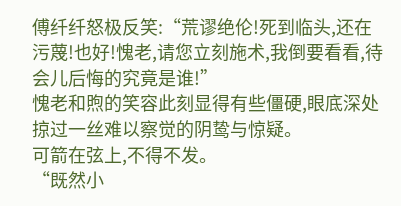傅纤纤怒极反笑:“荒谬绝伦!死到临头,还在污蔑!也好!愧老,请您立刻施术,我倒要看看,待会儿后悔的究竟是谁!”
愧老和煦的笑容此刻显得有些僵硬,眼底深处掠过一丝难以察觉的阴鸷与惊疑。
可箭在弦上,不得不发。
“既然小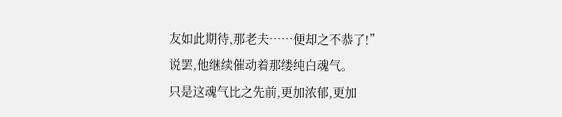友如此期待,那老夫……便却之不恭了!”
说罢,他继续催动着那缕纯白魂气。
只是这魂气比之先前,更加浓郁,更加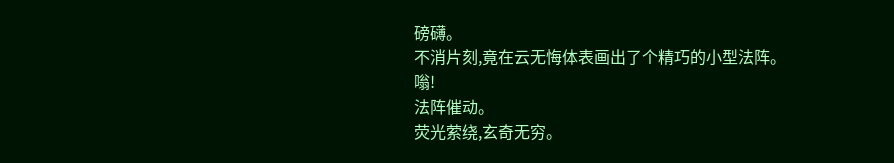磅礴。
不消片刻,竟在云无悔体表画出了个精巧的小型法阵。
嗡!
法阵催动。
荧光萦绕,玄奇无穷。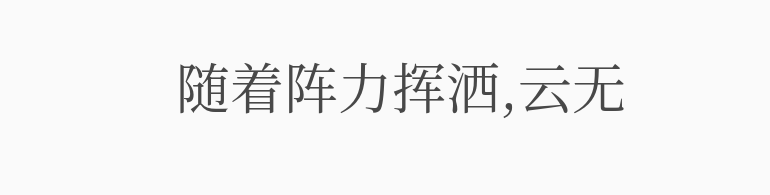随着阵力挥洒,云无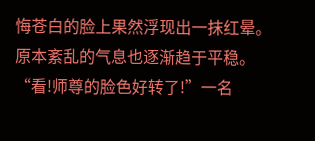悔苍白的脸上果然浮现出一抹红晕。
原本紊乱的气息也逐渐趋于平稳。
“看!师尊的脸色好转了!”一名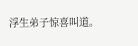浮生弟子惊喜叫道。